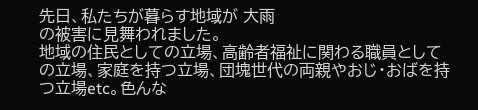先日、私たちが暮らす地域が 大雨
の被害に見舞われました。
地域の住民としての立場、高齢者福祉に関わる職員としての立場、家庭を持つ立場、団塊世代の両親やおじ・おばを持つ立場etc。色んな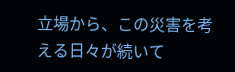立場から、この災害を考える日々が続いて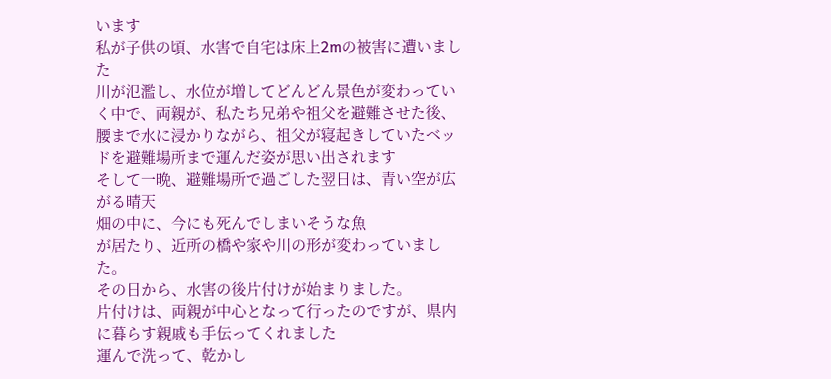います
私が子供の頃、水害で自宅は床上2mの被害に遭いました
川が氾濫し、水位が増してどんどん景色が変わっていく中で、両親が、私たち兄弟や祖父を避難させた後、腰まで水に浸かりながら、祖父が寝起きしていたベッドを避難場所まで運んだ姿が思い出されます
そして一晩、避難場所で過ごした翌日は、青い空が広がる晴天
畑の中に、今にも死んでしまいそうな魚
が居たり、近所の橋や家や川の形が変わっていました。
その日から、水害の後片付けが始まりました。
片付けは、両親が中心となって行ったのですが、県内に暮らす親戚も手伝ってくれました
運んで洗って、乾かし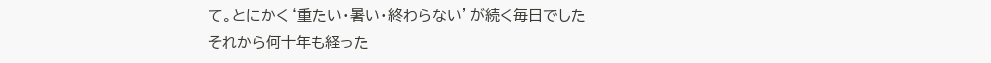て。とにかく‘重たい・暑い・終わらない’が続く毎日でした
それから何十年も経った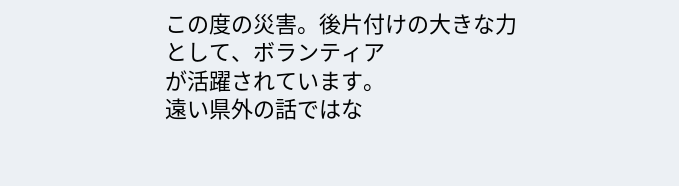この度の災害。後片付けの大きな力
として、ボランティア
が活躍されています。
遠い県外の話ではな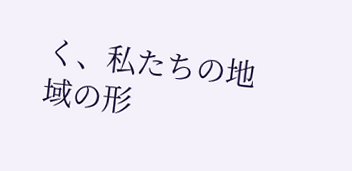く、私たちの地域の形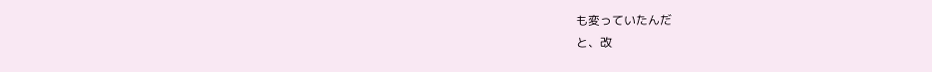も変っていたんだ
と、改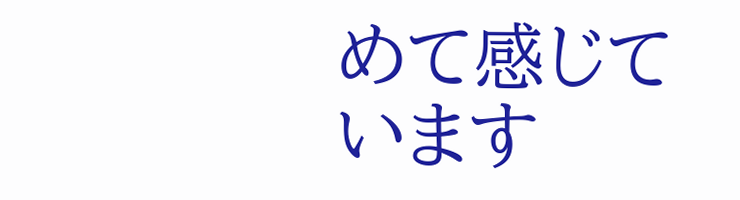めて感じています